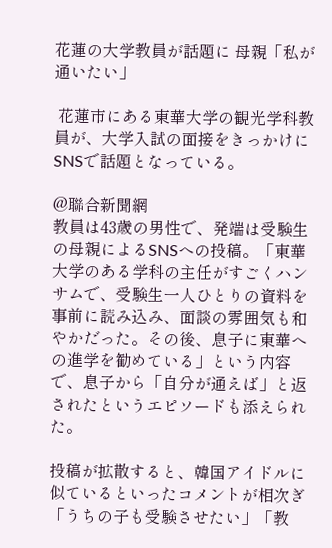花蓮の大学教員が話題に 母親「私が通いたい」

 花蓮市にある東華大学の観光学科教員が、大学入試の面接をきっかけにSNSで話題となっている。

@聯合新聞網
教員は43歳の男性で、発端は受験生の母親によるSNSへの投稿。「東華大学のある学科の主任がすごくハンサムで、受験生一人ひとりの資料を事前に読み込み、面談の雰囲気も和やかだった。その後、息子に東華への進学を勧めている」という内容で、息子から「自分が通えば」と返されたというエピソードも添えられた。

投稿が拡散すると、韓国アイドルに似ているといったコメントが相次ぎ「うちの子も受験させたい」「教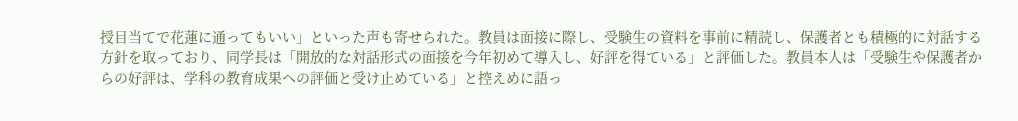授目当てで花蓮に通ってもいい」といった声も寄せられた。教員は面接に際し、受験生の資料を事前に精読し、保護者とも積極的に対話する方針を取っており、同学長は「開放的な対話形式の面接を今年初めて導入し、好評を得ている」と評価した。教員本人は「受験生や保護者からの好評は、学科の教育成果への評価と受け止めている」と控えめに語っ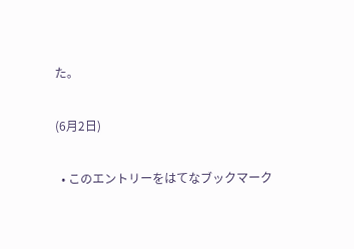た。

(6月2日)

  • このエントリーをはてなブックマーク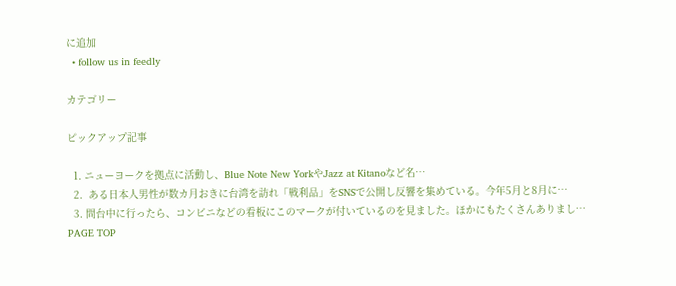に追加
  • follow us in feedly

カテゴリー

ピックアップ記事

  1. ニューヨークを拠点に活動し、Blue Note New YorkやJazz at Kitanoなど名…
  2.  ある日本人男性が数カ月おきに台湾を訪れ「戦利品」をSNSで公開し反響を集めている。今年5月と8月に…
  3. 問台中に行ったら、コンビニなどの看板にこのマークが付いているのを見ました。ほかにもたくさんありまし…
PAGE TOP